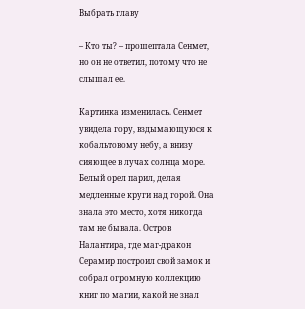Выбрать главу

– Кто ты? – прошептала Сенмет, но он не ответил, потому что не слышал ее.

Картинка изменилась. Сенмет увидела гору, вздымающуюся к кобальтовому небу, а внизу сияющее в лучах солнца море. Белый орел парил, делая медленные круги над горой. Она знала это место, хотя никогда там не бывала. Остров Налантира, где маг-дракон Серамир построил свой замок и собрал огромную коллекцию книг по магии, какой не знал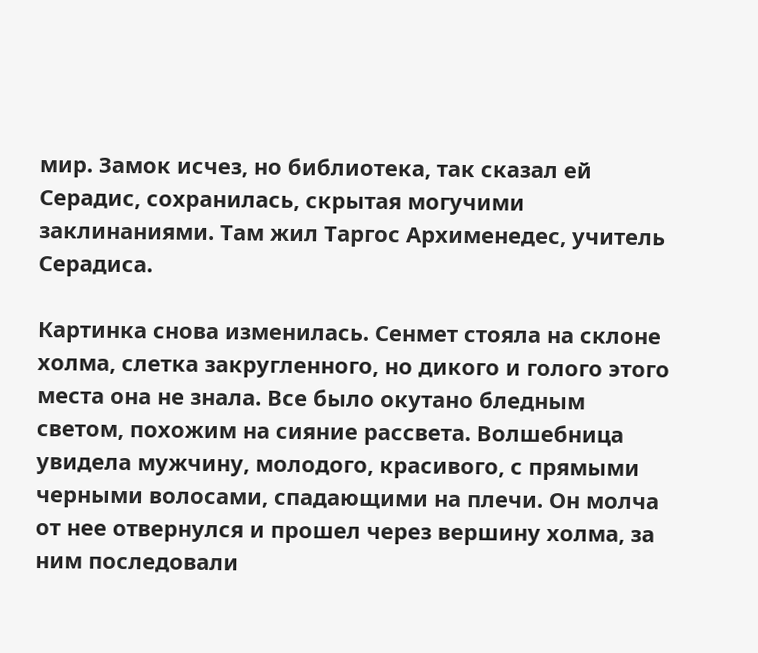мир. Замок исчез, но библиотека, так сказал ей Серадис, сохранилась, скрытая могучими заклинаниями. Там жил Таргос Архименедес, учитель Серадиса.

Картинка снова изменилась. Сенмет стояла на склоне холма, слетка закругленного, но дикого и голого этого места она не знала. Все было окутано бледным светом, похожим на сияние рассвета. Волшебница увидела мужчину, молодого, красивого, с прямыми черными волосами, спадающими на плечи. Он молча от нее отвернулся и прошел через вершину холма, за ним последовали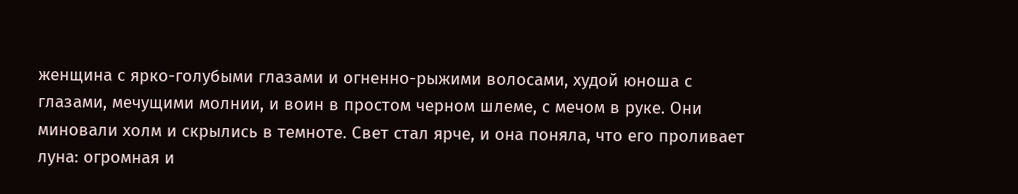женщина с ярко-голубыми глазами и огненно-рыжими волосами, худой юноша с глазами, мечущими молнии, и воин в простом черном шлеме, с мечом в руке. Они миновали холм и скрылись в темноте. Свет стал ярче, и она поняла, что его проливает луна: огромная и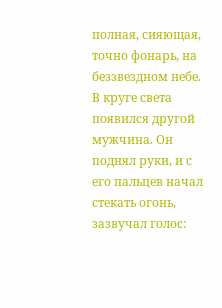полная, сияющая, точно фонарь, на беззвездном небе. В круге света появился другой мужчина. Он поднял руки, и с его пальцев начал стекать огонь, зазвучал голос: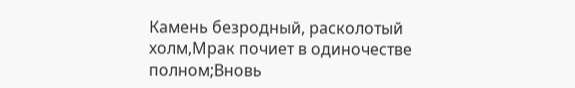Камень безродный, расколотый холм,Мрак почиет в одиночестве полном;Вновь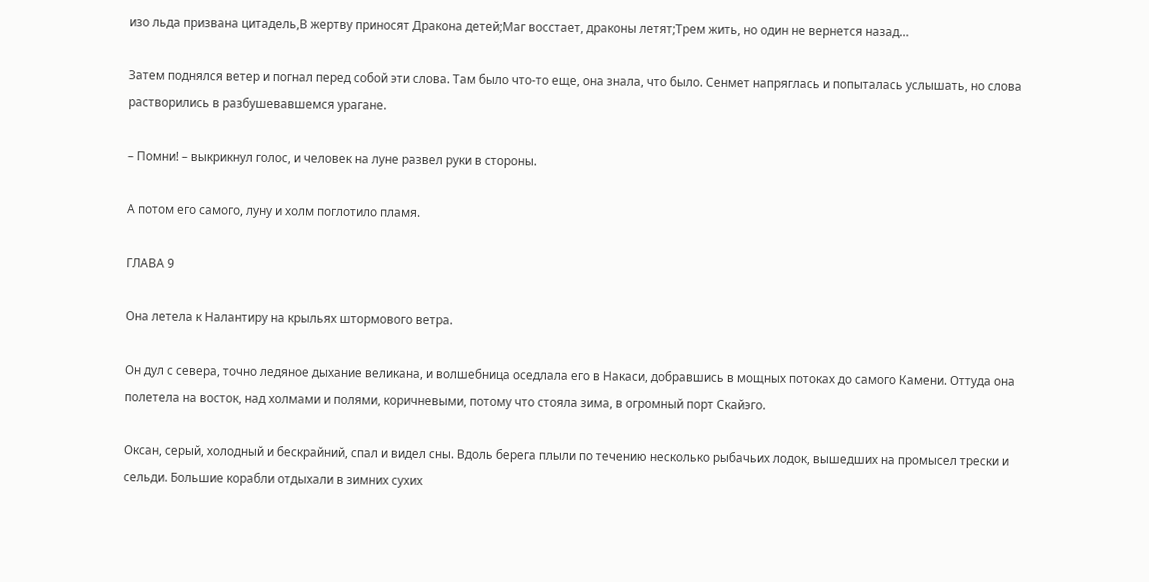изо льда призвана цитадель,В жертву приносят Дракона детей;Маг восстает, драконы летят;Трем жить, но один не вернется назад…

Затем поднялся ветер и погнал перед собой эти слова. Там было что-то еще, она знала, что было. Сенмет напряглась и попыталась услышать, но слова растворились в разбушевавшемся урагане.

– Помни! – выкрикнул голос, и человек на луне развел руки в стороны.

А потом его самого, луну и холм поглотило пламя.

ГЛАВА 9

Она летела к Налантиру на крыльях штормового ветра.

Он дул с севера, точно ледяное дыхание великана, и волшебница оседлала его в Накаси, добравшись в мощных потоках до самого Камени. Оттуда она полетела на восток, над холмами и полями, коричневыми, потому что стояла зима, в огромный порт Скайэго.

Оксан, серый, холодный и бескрайний, спал и видел сны. Вдоль берега плыли по течению несколько рыбачьих лодок, вышедших на промысел трески и сельди. Большие корабли отдыхали в зимних сухих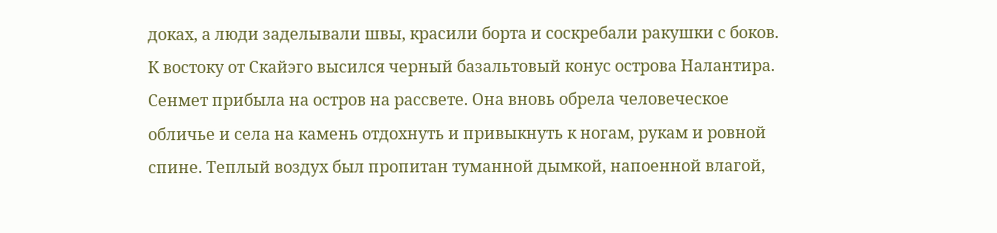доках, а люди заделывали швы, красили борта и соскребали ракушки с боков. К востоку от Скайэго высился черный базальтовый конус острова Налантира. Сенмет прибыла на остров на рассвете. Она вновь обрела человеческое обличье и села на камень отдохнуть и привыкнуть к ногам, рукам и ровной спине. Теплый воздух был пропитан туманной дымкой, напоенной влагой,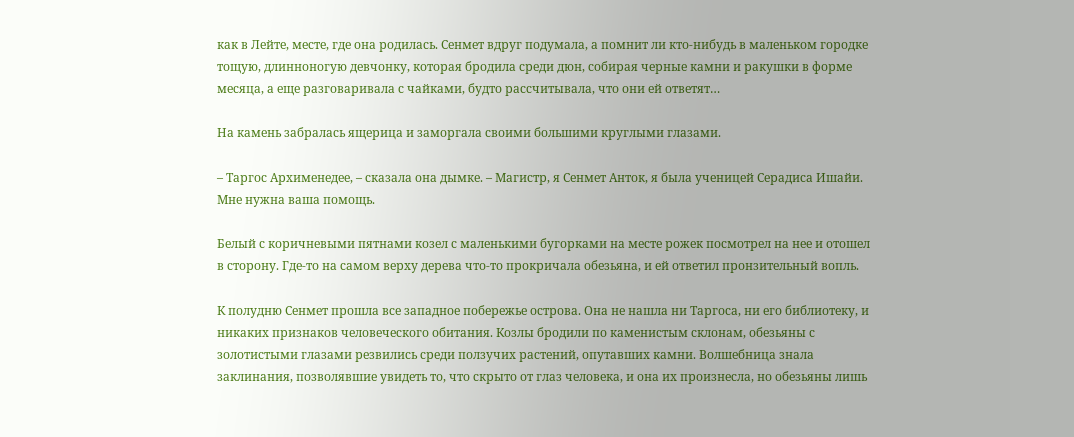как в Лейте, месте, где она родилась. Сенмет вдруг подумала, а помнит ли кто-нибудь в маленьком городке тощую, длинноногую девчонку, которая бродила среди дюн, собирая черные камни и ракушки в форме месяца, а еще разговаривала с чайками, будто рассчитывала, что они ей ответят…

На камень забралась ящерица и заморгала своими большими круглыми глазами.

– Таргос Архименедее, – сказала она дымке. – Магистр, я Сенмет Анток, я была ученицей Серадиса Ишайи. Мне нужна ваша помощь.

Белый с коричневыми пятнами козел с маленькими бугорками на месте рожек посмотрел на нее и отошел в сторону. Где-то на самом верху дерева что-то прокричала обезьяна, и ей ответил пронзительный вопль.

К полудню Сенмет прошла все западное побережье острова. Она не нашла ни Таргоса, ни его библиотеку, и никаких признаков человеческого обитания. Козлы бродили по каменистым склонам, обезьяны с золотистыми глазами резвились среди ползучих растений, опутавших камни. Волшебница знала заклинания, позволявшие увидеть то, что скрыто от глаз человека, и она их произнесла, но обезьяны лишь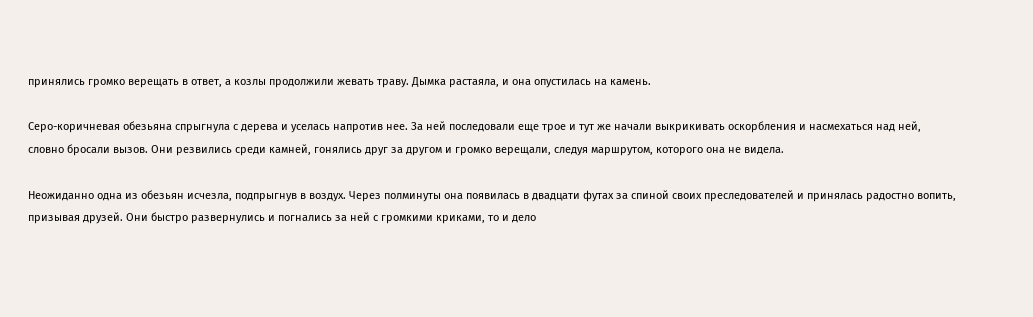принялись громко верещать в ответ, а козлы продолжили жевать траву. Дымка растаяла, и она опустилась на камень.

Серо-коричневая обезьяна спрыгнула с дерева и уселась напротив нее. За ней последовали еще трое и тут же начали выкрикивать оскорбления и насмехаться над ней, словно бросали вызов. Они резвились среди камней, гонялись друг за другом и громко верещали, следуя маршрутом, которого она не видела.

Неожиданно одна из обезьян исчезла, подпрыгнув в воздух. Через полминуты она появилась в двадцати футах за спиной своих преследователей и принялась радостно вопить, призывая друзей. Они быстро развернулись и погнались за ней с громкими криками, то и дело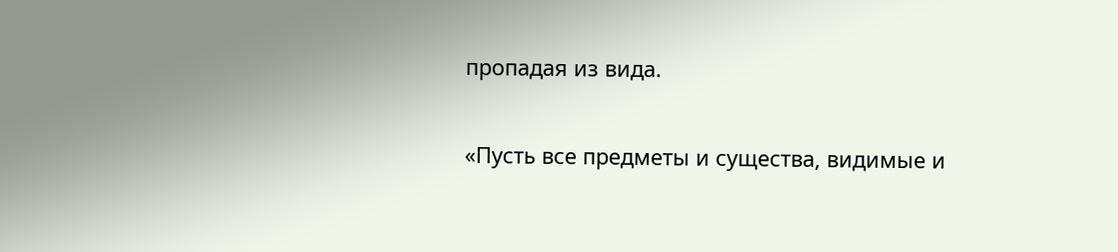пропадая из вида.

«Пусть все предметы и существа, видимые и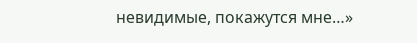невидимые, покажутся мне…»